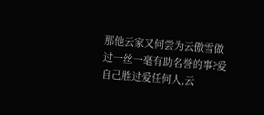那他云家又何尝为云傲雪做过一丝一毫有助名誉的事?爱自己胜过爱任何人,云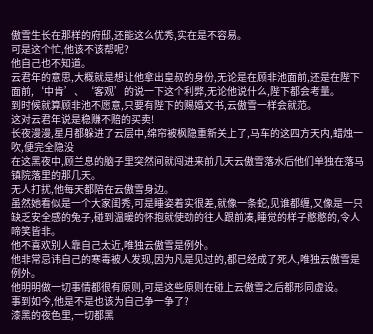傲雪生长在那样的府邸,还能这么优秀,实在是不容易。
可是这个忙,他该不该帮呢?
他自己也不知道。
云君年的意思,大概就是想让他拿出皇叔的身份,无论是在顾非池面前,还是在陛下面前,‘中肯’、‘客观’的说一下这个利弊,无论他说什么,陛下都会考量。
到时候就算顾非池不愿意,只要有陛下的赐婚文书,云傲雪一样会就范。
这对云君年说是稳赚不赔的买卖!
长夜漫漫,星月都躲进了云层中,绵帘被枫隐重新关上了,马车的这四方天内,蜡烛一吹,便完全隐没
在这黑夜中,顾兰息的脑子里突然间就闯进来前几天云傲雪落水后他们单独在落马镇院落里的那几天。
无人打扰,他每天都陪在云傲雪身边。
虽然她看似是一个大家闺秀,可是睡姿着实很差,就像一条蛇,见谁都缠,又像是一只缺乏安全感的兔子,碰到温暖的怀抱就使劲的往人跟前凑,睡觉的样子憨憨的,令人啼笑皆非。
他不喜欢别人靠自己太近,唯独云傲雪是例外。
他非常忌讳自己的寒毒被人发现,因为凡是见过的,都已经成了死人,唯独云傲雪是例外。
他明明做一切事情都很有原则,可是这些原则在碰上云傲雪之后都形同虚设。
事到如今,他是不是也该为自己争一争了?
漆黑的夜色里,一切都黑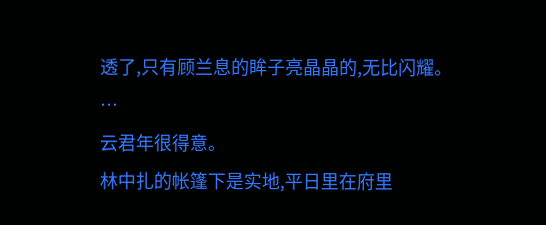透了,只有顾兰息的眸子亮晶晶的,无比闪耀。
…
云君年很得意。
林中扎的帐篷下是实地,平日里在府里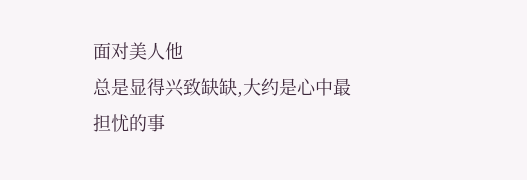面对美人他
总是显得兴致缺缺,大约是心中最担忧的事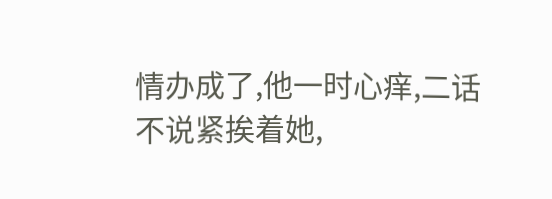情办成了,他一时心痒,二话不说紧挨着她,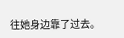往她身边靠了过去。